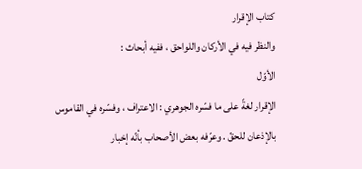كتاب الإقرار
والنظر فيه في الأركان واللواحق ، ففيه أبحاث :
الأوّل
الإقرار لغةً على ما فسّره الجوهري : الاعتراف ، وفسّره في القاموس
بالإذعان للحقّ . وعرّفه بعض الأصحاب بأنّه إخبار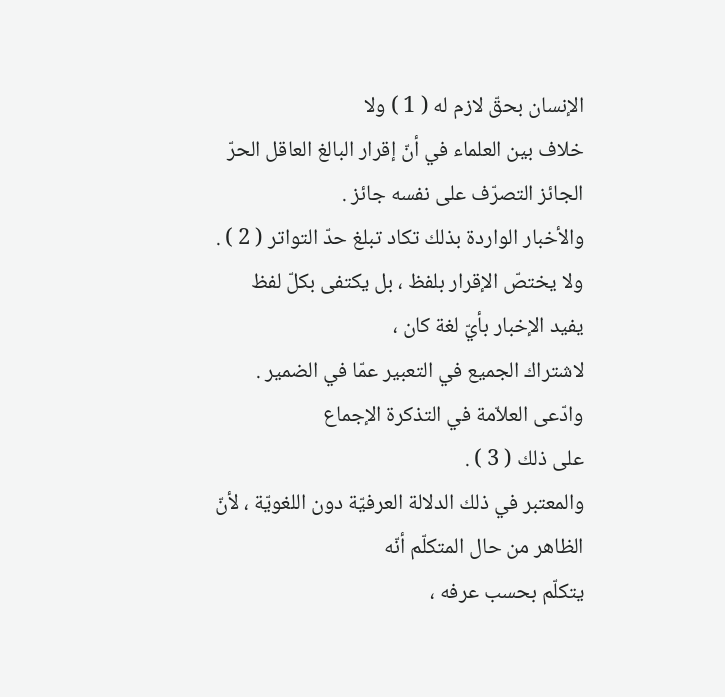الإنسان بحقّ لازم له ( 1 ) ولا
خلاف بين العلماء في أنّ إقرار البالغ العاقل الحرّ الجائز التصرّف على نفسه جائز .
والأخبار الواردة بذلك تكاد تبلغ حدّ التواتر ( 2 ) .
ولا يختصّ الإقرار بلفظ ، بل يكتفى بكلّ لفظ يفيد الإخبار بأيّ لغة كان ،
لاشتراك الجميع في التعبير عمّا في الضمير . وادّعى العلاّمة في التذكرة الإجماع
على ذلك ( 3 ) .
والمعتبر في ذلك الدلالة العرفيّة دون اللغويّة ، لأنّ الظاهر من حال المتكلّم أنّه
يتكلّم بحسب عرفه ،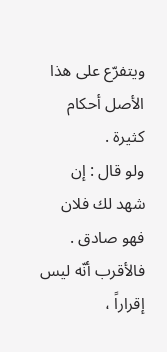ويتفرّع على هذا الأصل أحكام كثيرة .
ولو قال : إن شهد لك فلان فهو صادق . فالأقرب أنّه ليس إقراراً ،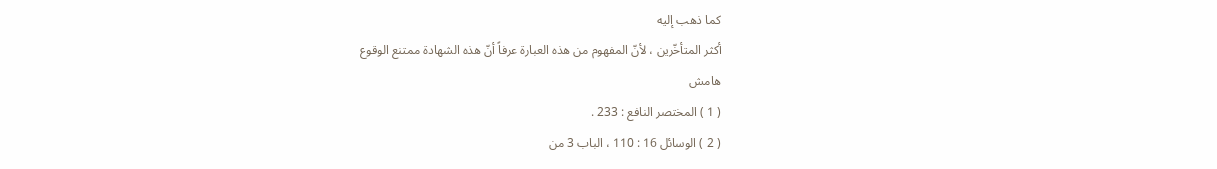كما ذهب إليه
أكثر المتأخّرين ، لأنّ المفهوم من هذه العبارة عرفاً أنّ هذه الشهادة ممتنع الوقوع
هامش
( 1 ) المختصر النافع : 233 .
( 2 ) الوسائل 16 : 110 ، الباب 3 من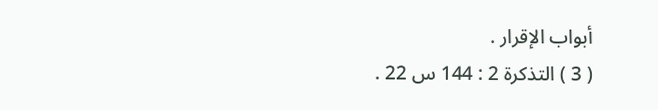أبواب الإقرار .
( 3 ) التذكرة 2 : 144 س 22 .